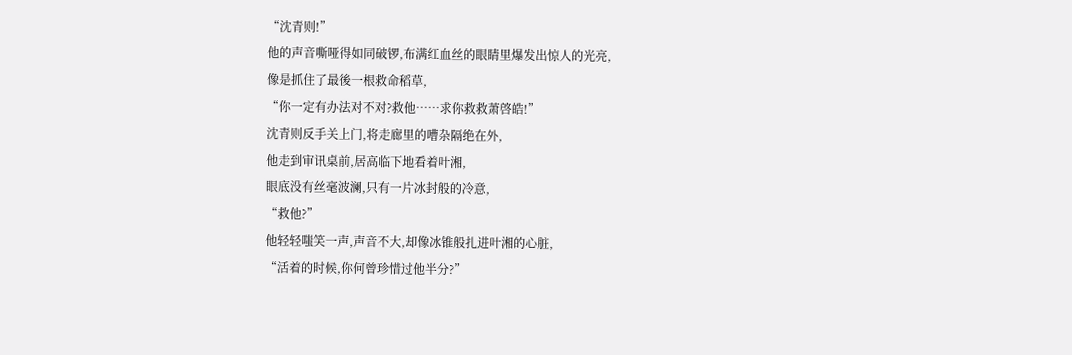“沈青则!”
他的声音嘶哑得如同破锣,布满红血丝的眼睛里爆发出惊人的光亮,
像是抓住了最後一根救命稻草,
“你一定有办法对不对?救他……求你救救萧啓皓!”
沈青则反手关上门,将走廊里的嘈杂隔绝在外,
他走到审讯桌前,居高临下地看着叶湘,
眼底没有丝毫波澜,只有一片冰封般的冷意,
“救他?”
他轻轻嗤笑一声,声音不大,却像冰锥般扎进叶湘的心脏,
“活着的时候,你何曾珍惜过他半分?”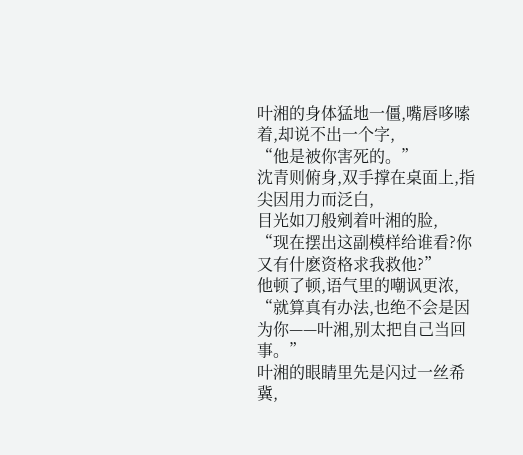叶湘的身体猛地一僵,嘴唇哆嗦着,却说不出一个字,
“他是被你害死的。”
沈青则俯身,双手撑在桌面上,指尖因用力而泛白,
目光如刀般剜着叶湘的脸,
“现在摆出这副模样给谁看?你又有什麽资格求我救他?”
他顿了顿,语气里的嘲讽更浓,
“就算真有办法,也绝不会是因为你——叶湘,别太把自己当回事。”
叶湘的眼睛里先是闪过一丝希冀,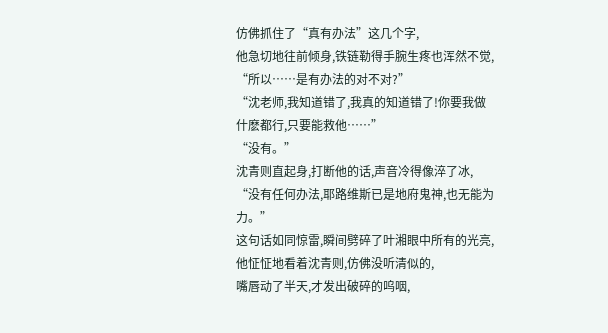仿佛抓住了“真有办法”这几个字,
他急切地往前倾身,铁链勒得手腕生疼也浑然不觉,
“所以……是有办法的对不对?”
“沈老师,我知道错了,我真的知道错了!你要我做什麽都行,只要能救他……”
“没有。”
沈青则直起身,打断他的话,声音冷得像淬了冰,
“没有任何办法,耶路维斯已是地府鬼神,也无能为力。”
这句话如同惊雷,瞬间劈碎了叶湘眼中所有的光亮,
他怔怔地看着沈青则,仿佛没听清似的,
嘴唇动了半天,才发出破碎的呜咽,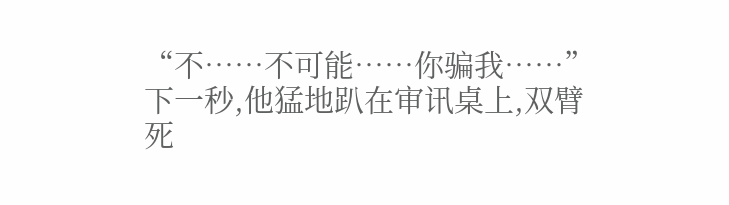“不……不可能……你骗我……”
下一秒,他猛地趴在审讯桌上,双臂死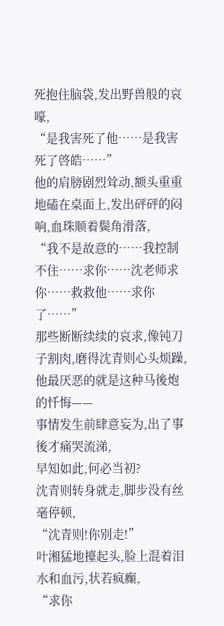死抱住脑袋,发出野兽般的哀嚎,
“是我害死了他……是我害死了啓皓……”
他的肩膀剧烈耸动,额头重重地磕在桌面上,发出砰砰的闷响,血珠顺着鬓角滑落,
“我不是故意的……我控制不住……求你……沈老师求你……救救他……求你了……”
那些断断续续的哀求,像钝刀子割肉,磨得沈青则心头烦躁,
他最厌恶的就是这种马後炮的忏悔——
事情发生前肆意妄为,出了事後才痛哭流涕,
早知如此,何必当初?
沈青则转身就走,脚步没有丝毫停顿,
“沈青则!你别走!”
叶湘猛地擡起头,脸上混着泪水和血污,状若疯癫,
“求你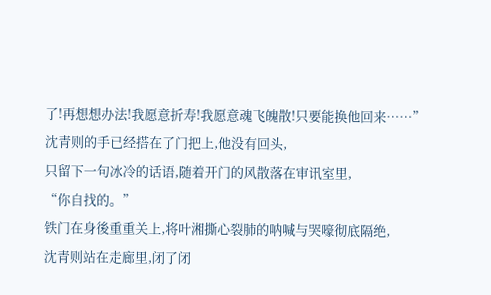了!再想想办法!我愿意折寿!我愿意魂飞魄散!只要能换他回来……”
沈青则的手已经搭在了门把上,他没有回头,
只留下一句冰冷的话语,随着开门的风散落在审讯室里,
“你自找的。”
铁门在身後重重关上,将叶湘撕心裂肺的呐喊与哭嚎彻底隔绝,
沈青则站在走廊里,闭了闭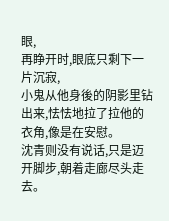眼,
再睁开时,眼底只剩下一片沉寂,
小鬼从他身後的阴影里钻出来,怯怯地拉了拉他的衣角,像是在安慰。
沈青则没有说话,只是迈开脚步,朝着走廊尽头走去。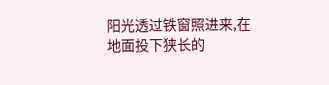阳光透过铁窗照进来,在地面投下狭长的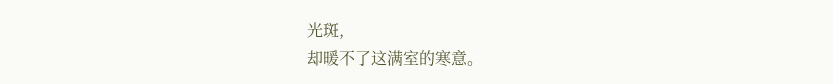光斑,
却暖不了这满室的寒意。